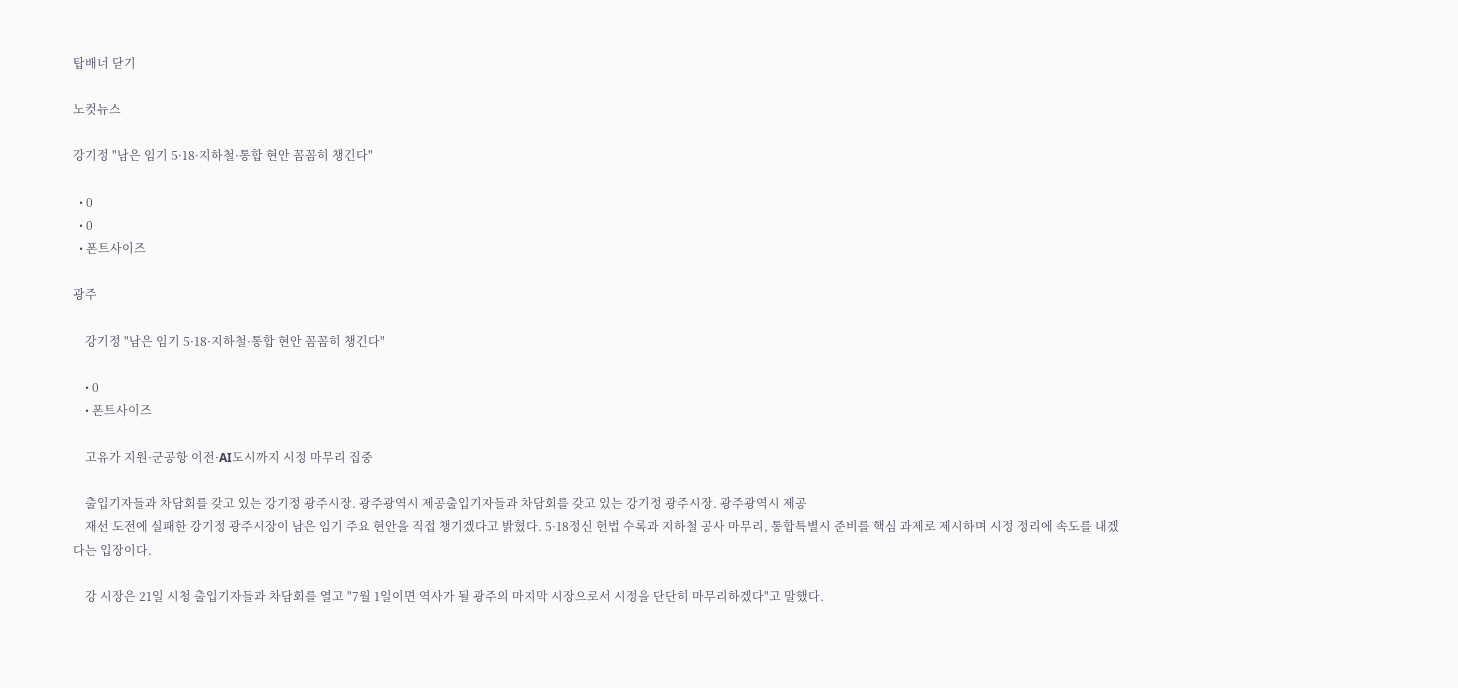탑배너 닫기

노컷뉴스

강기정 "남은 임기 5·18·지하철·통합 현안 꼼꼼히 챙긴다"

  • 0
  • 0
  • 폰트사이즈

광주

    강기정 "남은 임기 5·18·지하철·통합 현안 꼼꼼히 챙긴다"

    • 0
    • 폰트사이즈

    고유가 지원·군공항 이전·AI도시까지 시정 마무리 집중

    출입기자들과 차담회를 갖고 있는 강기정 광주시장. 광주광역시 제공출입기자들과 차담회를 갖고 있는 강기정 광주시장. 광주광역시 제공
    재선 도전에 실패한 강기정 광주시장이 남은 임기 주요 현안을 직접 챙기겠다고 밝혔다. 5·18정신 헌법 수록과 지하철 공사 마무리, 통합특별시 준비를 핵심 과제로 제시하며 시정 정리에 속도를 내겠다는 입장이다.

    강 시장은 21일 시청 출입기자들과 차담회를 열고 "7월 1일이면 역사가 될 광주의 마지막 시장으로서 시정을 단단히 마무리하겠다"고 말했다.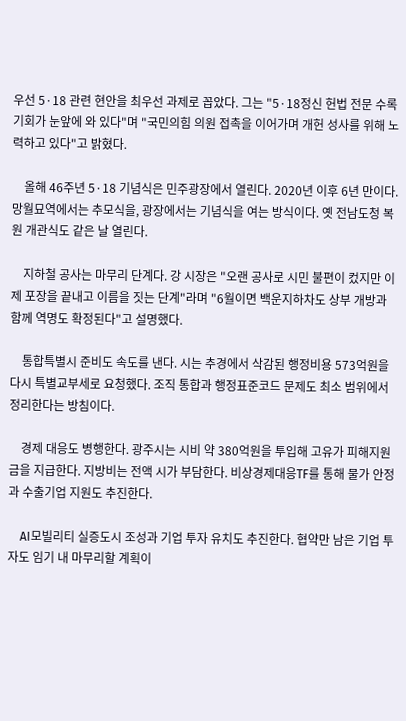우선 5·18 관련 현안을 최우선 과제로 꼽았다. 그는 "5·18정신 헌법 전문 수록 기회가 눈앞에 와 있다"며 "국민의힘 의원 접촉을 이어가며 개헌 성사를 위해 노력하고 있다"고 밝혔다.

    올해 46주년 5·18 기념식은 민주광장에서 열린다. 2020년 이후 6년 만이다. 망월묘역에서는 추모식을, 광장에서는 기념식을 여는 방식이다. 옛 전남도청 복원 개관식도 같은 날 열린다.

    지하철 공사는 마무리 단계다. 강 시장은 "오랜 공사로 시민 불편이 컸지만 이제 포장을 끝내고 이름을 짓는 단계"라며 "6월이면 백운지하차도 상부 개방과 함께 역명도 확정된다"고 설명했다.

    통합특별시 준비도 속도를 낸다. 시는 추경에서 삭감된 행정비용 573억원을 다시 특별교부세로 요청했다. 조직 통합과 행정표준코드 문제도 최소 범위에서 정리한다는 방침이다.

    경제 대응도 병행한다. 광주시는 시비 약 380억원을 투입해 고유가 피해지원금을 지급한다. 지방비는 전액 시가 부담한다. 비상경제대응TF를 통해 물가 안정과 수출기업 지원도 추진한다.

    AI모빌리티 실증도시 조성과 기업 투자 유치도 추진한다. 협약만 남은 기업 투자도 임기 내 마무리할 계획이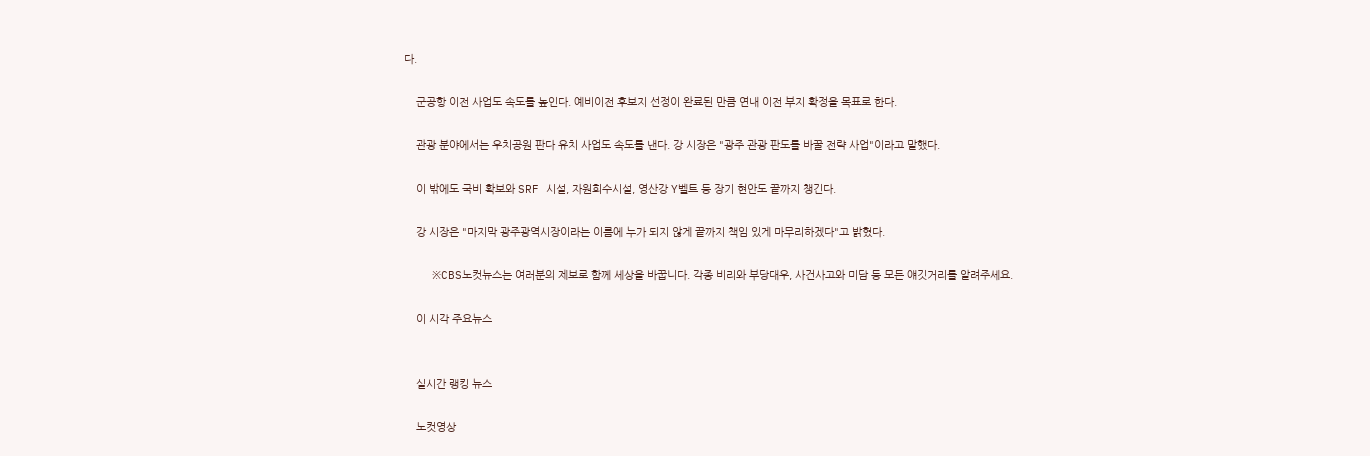다.

    군공항 이전 사업도 속도를 높인다. 예비이전 후보지 선정이 완료된 만큼 연내 이전 부지 확정을 목표로 한다.

    관광 분야에서는 우치공원 판다 유치 사업도 속도를 낸다. 강 시장은 "광주 관광 판도를 바꿀 전략 사업"이라고 말했다.

    이 밖에도 국비 확보와 SRF 시설, 자원회수시설, 영산강 Y벨트 등 장기 현안도 끝까지 챙긴다.

    강 시장은 "마지막 광주광역시장이라는 이름에 누가 되지 않게 끝까지 책임 있게 마무리하겠다"고 밝혔다.

    ※CBS노컷뉴스는 여러분의 제보로 함께 세상을 바꿉니다. 각종 비리와 부당대우, 사건사고와 미담 등 모든 얘깃거리를 알려주세요.

    이 시각 주요뉴스


    실시간 랭킹 뉴스

    노컷영상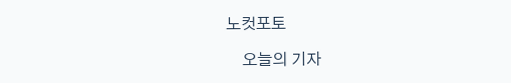노컷포토

    오늘의 기자